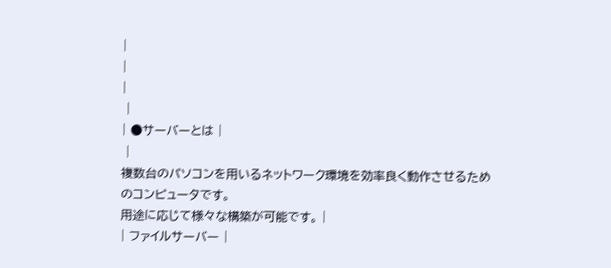|
|
|
 |
| ●サーバーとは |
 |
複数台のパソコンを用いるネットワーク環境を効率良く動作させるためのコンピュータです。
用途に応じて様々な構築が可能です。 |
| ファイルサーバー |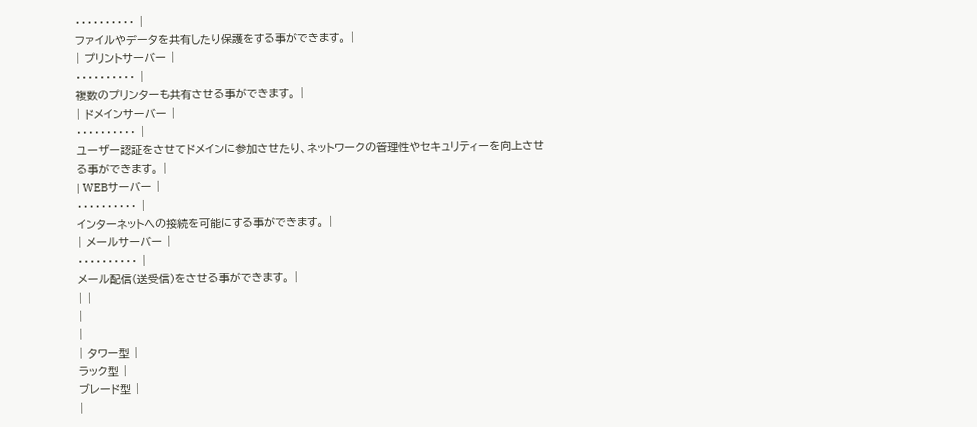・・・・・・・・・・ |
ファイルやデータを共有したり保護をする事ができます。 |
| プリントサーバー |
・・・・・・・・・・ |
複数のプリンターも共有させる事ができます。 |
| ドメインサーバー |
・・・・・・・・・・ |
ユーザー認証をさせてドメインに参加させたり、ネットワークの管理性やセキュリティーを向上させる事ができます。 |
| WEBサーバー |
・・・・・・・・・・ |
インターネットへの接続を可能にする事ができます。 |
| メールサーバー |
・・・・・・・・・・ |
メール配信(送受信)をさせる事ができます。 |
| |
|
|
| タワー型 |
ラック型 |
ブレード型 |
|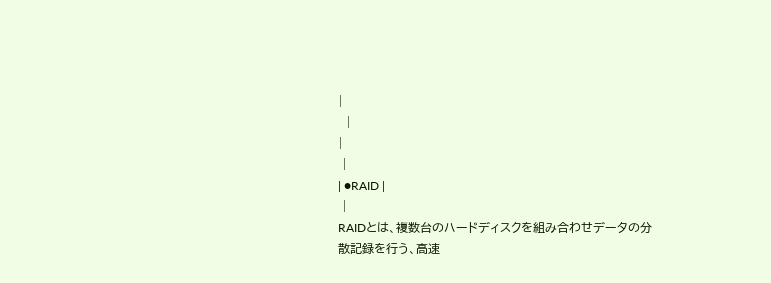|
  |
|
 |
| ●RAID |
 |
RAIDとは、複数台のハードディスクを組み合わせデータの分散記録を行う、高速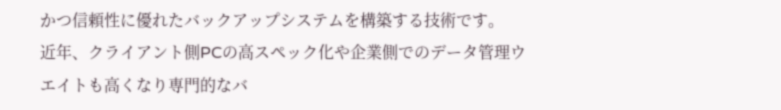かつ信頼性に優れたバックアップシステムを構築する技術です。
近年、クライアント側PCの高スペック化や企業側でのデータ管理ウエイトも高くなり専門的なバ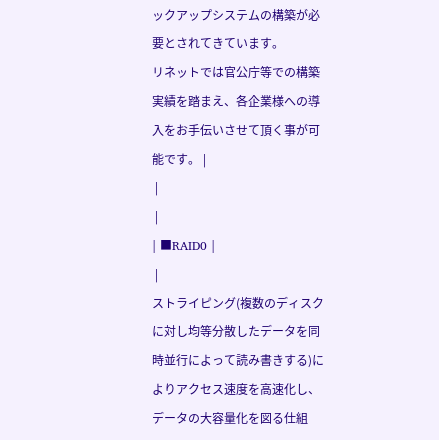ックアップシステムの構築が必要とされてきています。
リネットでは官公庁等での構築実績を踏まえ、各企業様への導入をお手伝いさせて頂く事が可能です。 |
 |
 |
| ■RAID0 |
 |
ストライピング(複数のディスクに対し均等分散したデータを同時並行によって読み書きする)によりアクセス速度を高速化し、データの大容量化を図る仕組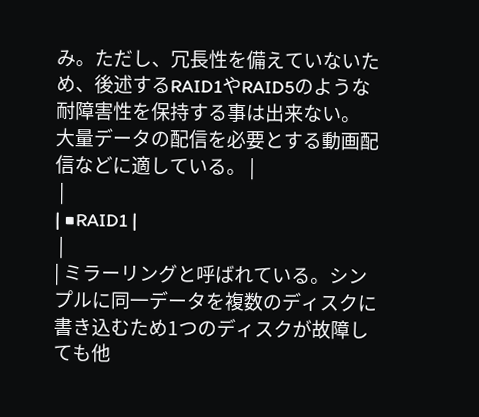み。ただし、冗長性を備えていないため、後述するRAID1やRAID5のような耐障害性を保持する事は出来ない。
大量データの配信を必要とする動画配信などに適している。 |
 |
| ■RAID1 |
 |
| ミラーリングと呼ばれている。シンプルに同一データを複数のディスクに書き込むため1つのディスクが故障しても他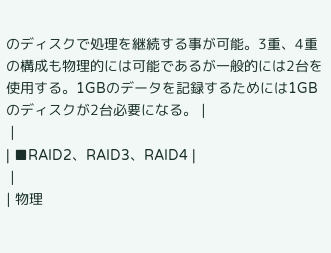のディスクで処理を継続する事が可能。3重、4重の構成も物理的には可能であるが一般的には2台を使用する。1GBのデータを記録するためには1GBのディスクが2台必要になる。 |
 |
| ■RAID2、RAID3、RAID4 |
 |
| 物理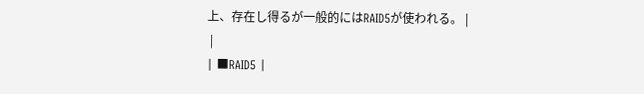上、存在し得るが一般的にはRAID5が使われる。 |
 |
| ■RAID5 |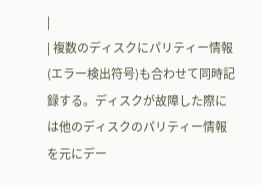|
| 複数のディスクにパリティー情報(エラー検出符号)も合わせて同時記録する。ディスクが故障した際には他のディスクのパリティー情報を元にデー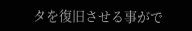タを復旧させる事がで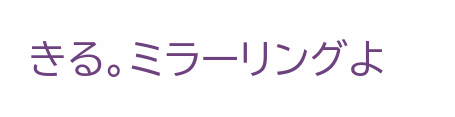きる。ミラーリングよ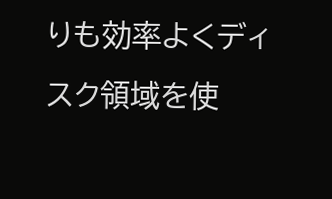りも効率よくディスク領域を使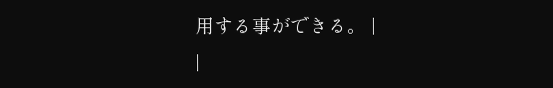用する事ができる。 |
|